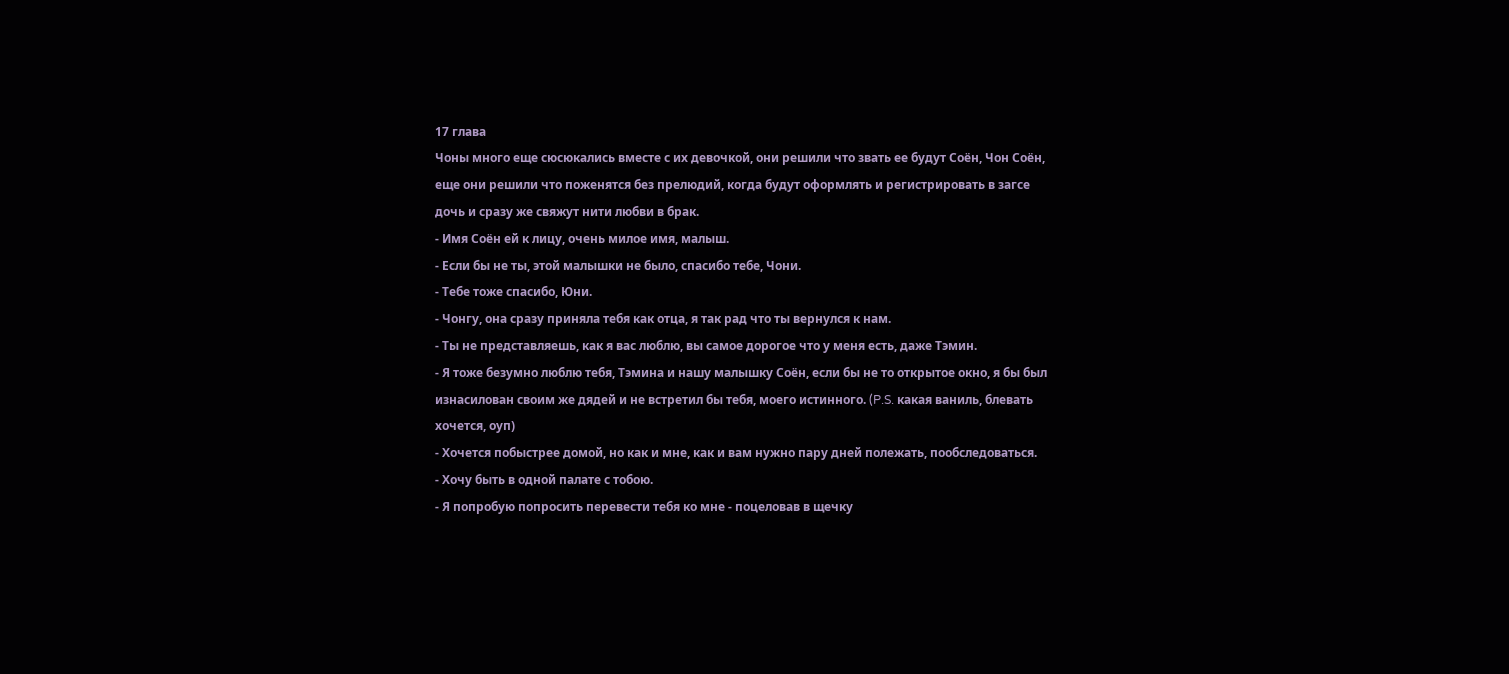17 глава
Чоны много еще сюсюкались вместе с их девочкой, они решили что звать ее будут Соён, Чон Соён, еще они решили что поженятся без прелюдий, когда будут оформлять и регистрировать в загсе дочь и сразу же свяжут нити любви в брак.
- Имя Соён ей к лицу, очень милое имя, малыш.
- Если бы не ты, этой малышки не было, спасибо тебе, Чони.
- Тебе тоже спасибо, Юни.
- Чонгу, она сразу приняла тебя как отца, я так рад что ты вернулся к нам.
- Ты не представляешь, как я вас люблю, вы самое дорогое что у меня есть, даже Тэмин.
- Я тоже безумно люблю тебя, Тэмина и нашу малышку Соён, если бы не то открытое окно, я бы был изнасилован своим же дядей и не встретил бы тебя, моего истинного. (P.S. какая ваниль, блевать хочется, оуп)
- Хочется побыстрее домой, но как и мне, как и вам нужно пару дней полежать, пообследоваться.
- Хочу быть в одной палате с тобою.
- Я попробую попросить перевести тебя ко мне - поцеловав в щечку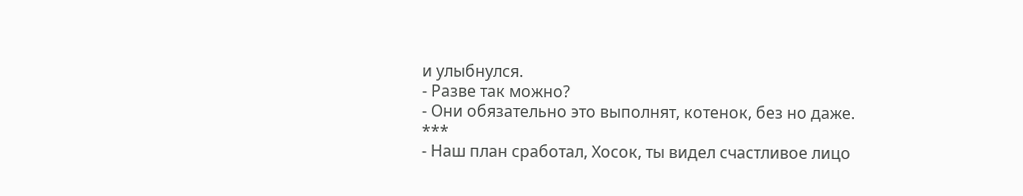и улыбнулся.
- Разве так можно?
- Они обязательно это выполнят, котенок, без но даже.
***
- Наш план сработал, Хосок, ты видел счастливое лицо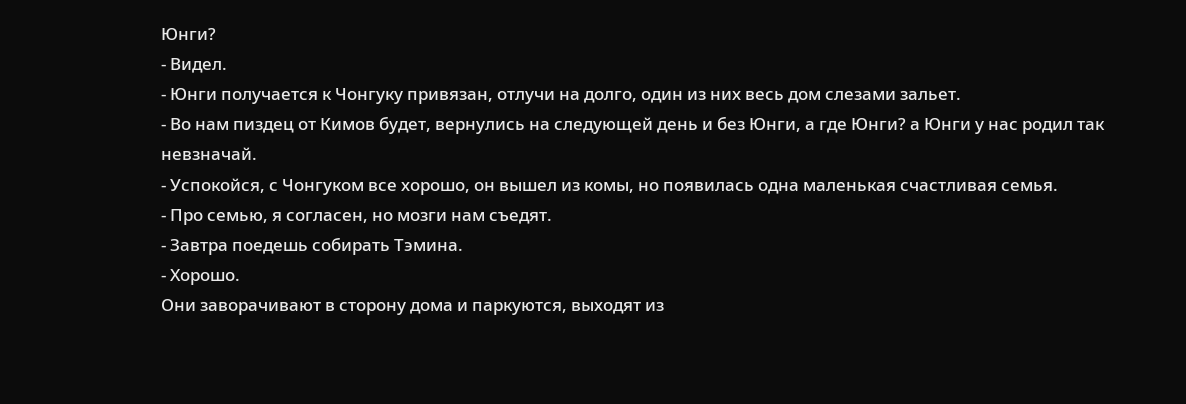Юнги?
- Видел.
- Юнги получается к Чонгуку привязан, отлучи на долго, один из них весь дом слезами зальет.
- Во нам пиздец от Кимов будет, вернулись на следующей день и без Юнги, а где Юнги? а Юнги у нас родил так невзначай.
- Успокойся, с Чонгуком все хорошо, он вышел из комы, но появилась одна маленькая счастливая семья.
- Про семью, я согласен, но мозги нам съедят.
- Завтра поедешь собирать Тэмина.
- Хорошо.
Они заворачивают в сторону дома и паркуются, выходят из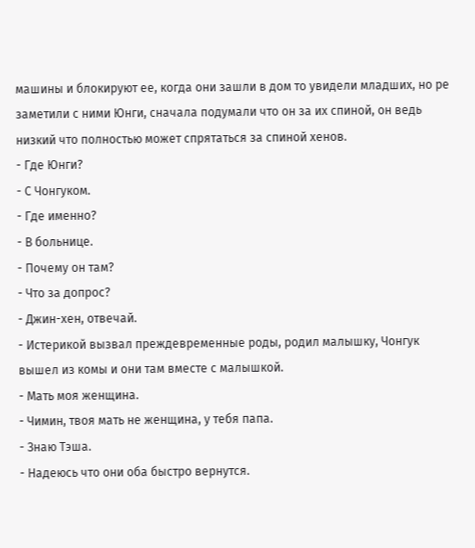машины и блокируют ее, когда они зашли в дом то увидели младших, но ре заметили с ними Юнги, сначала подумали что он за их спиной, он ведь низкий что полностью может спрятаться за спиной хенов.
- Где Юнги?
- С Чонгуком.
- Где именно?
- В больнице.
- Почему он там?
- Что за допрос?
- Джин-хен, отвечай.
- Истерикой вызвал преждевременные роды, родил малышку, Чонгук вышел из комы и они там вместе с малышкой.
- Мать моя женщина.
- Чимин, твоя мать не женщина, у тебя папа.
- Знаю Тэша.
- Надеюсь что они оба быстро вернутся.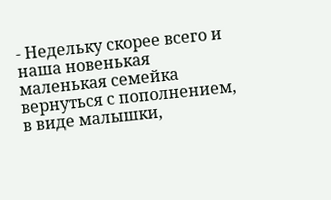- Недельку скорее всего и наша новенькая маленькая семейка вернуться с пополнением, в виде малышки,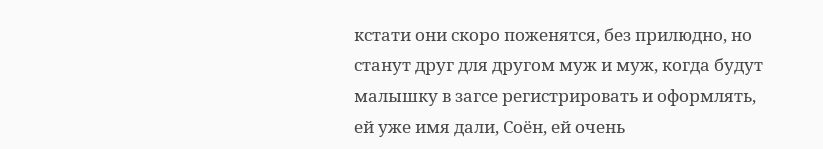кстати они скоро поженятся, без прилюдно, но станут друг для другом муж и муж, когда будут малышку в загсе регистрировать и оформлять, ей уже имя дали, Соён, ей очень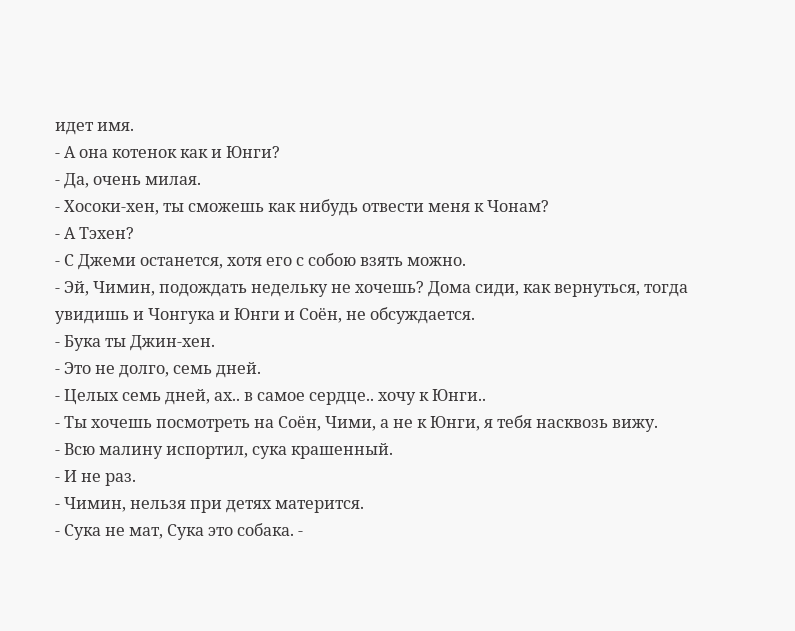идет имя.
- А она котенок как и Юнги?
- Да, очень милая.
- Хосоки-хен, ты сможешь как нибудь отвести меня к Чонам?
- А Тэхен?
- С Джеми останется, хотя его с собою взять можно.
- Эй, Чимин, подождать недельку не хочешь? Дома сиди, как вернуться, тогда увидишь и Чонгука и Юнги и Соён, не обсуждается.
- Бука ты Джин-хен.
- Это не долго, семь дней.
- Целых семь дней, ах.. в самое сердце.. хочу к Юнги..
- Ты хочешь посмотреть на Соён, Чими, а не к Юнги, я тебя насквозь вижу.
- Всю малину испортил, сука крашенный.
- И не раз.
- Чимин, нельзя при детях матерится.
- Сука не мат, Сука это собака. -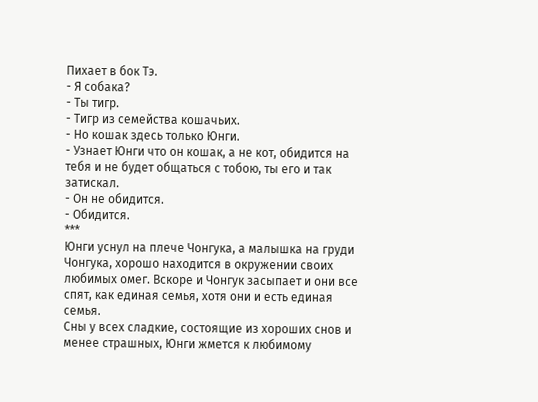Пихает в бок Тэ.
- Я собака?
- Ты тигр.
- Тигр из семейства кошачьих.
- Но кошак здесь только Юнги.
- Узнает Юнги что он кошак, а не кот, обидится на тебя и не будет общаться с тобою, ты его и так затискал.
- Он не обидится.
- Обидится.
***
Юнги уснул на плече Чонгука, а малышка на груди Чонгука, хорошо находится в окружении своих любимых омег. Вскоре и Чонгук засыпает и они все спят, как единая семья, хотя они и есть единая семья.
Сны у всех сладкие, состоящие из хороших снов и менее страшных, Юнги жмется к любимому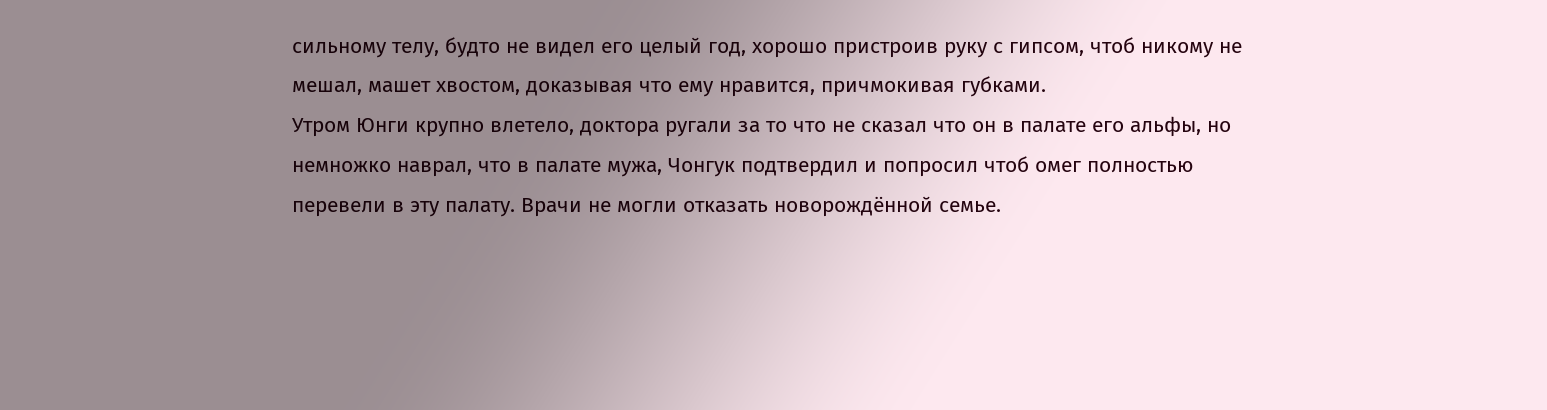сильному телу, будто не видел его целый год, хорошо пристроив руку с гипсом, чтоб никому не мешал, машет хвостом, доказывая что ему нравится, причмокивая губками.
Утром Юнги крупно влетело, доктора ругали за то что не сказал что он в палате его альфы, но немножко наврал, что в палате мужа, Чонгук подтвердил и попросил чтоб омег полностью перевели в эту палату. Врачи не могли отказать новорождённой семье.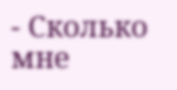- Сколько мне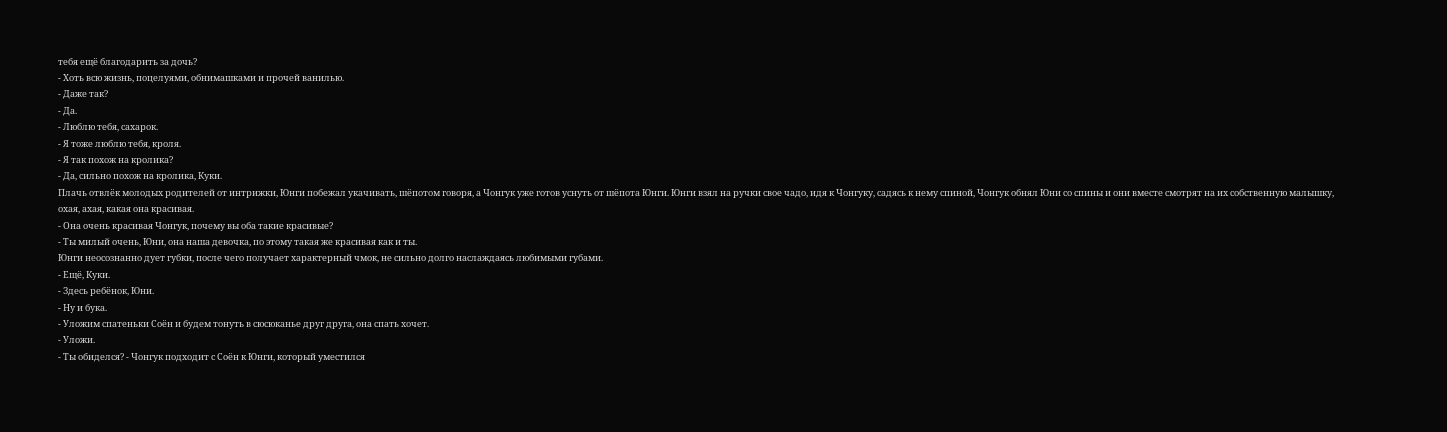тебя ещё благодарить за дочь?
- Хоть всю жизнь, поцелуями, обнимашками и прочей ванилью.
- Даже так?
- Да.
- Люблю тебя, сахарок.
- Я тоже люблю тебя, кроля.
- Я так похож на кролика?
- Да, сильно похож на кролика, Куки.
Плачь отвлёк молодых родителей от интрижки, Юнги побежал укачивать, шёпотом говоря, а Чонгук уже готов уснуть от шёпота Юнги. Юнги взял на ручки свое чадо, идя к Чонгуку, садясь к нему спиной, Чонгук обнял Юни со спины и они вместе смотрят на их собственную малышку, охая, ахая, какая она красивая.
- Она очень красивая Чонгук, почему вы оба такие красивые?
- Ты милый очень, Юни, она наша девочка, по этому такая же красивая как и ты.
Юнги неосознанно дует губки, после чего получает характерный чмок, не сильно долго наслаждаясь любимыми губами.
- Ещё, Куки.
- Здесь ребёнок, Юни.
- Ну и бука.
- Уложим спатеньки Соён и будем тонуть в сюсюканье друг друга, она спать хочет.
- Уложи.
- Ты обиделся? - Чонгук подходит с Соён к Юнги, который уместился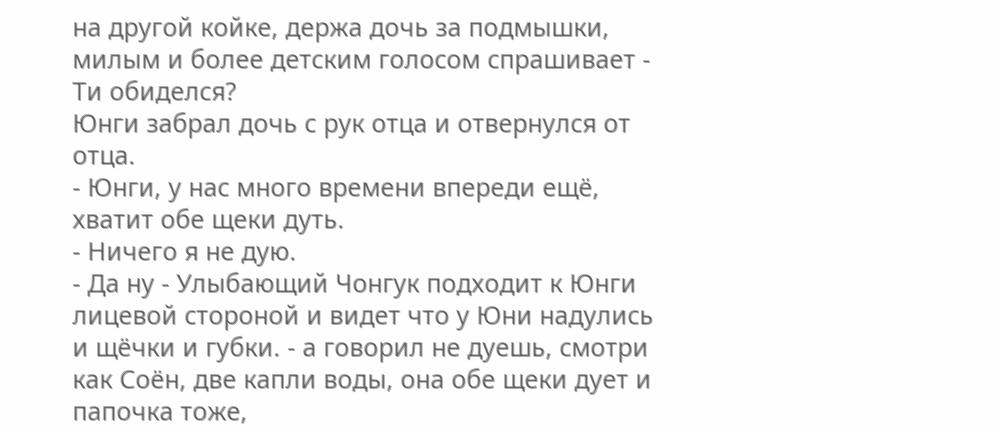на другой койке, держа дочь за подмышки, милым и более детским голосом спрашивает - Ти обиделся?
Юнги забрал дочь с рук отца и отвернулся от отца.
- Юнги, у нас много времени впереди ещё, хватит обе щеки дуть.
- Ничего я не дую.
- Да ну - Улыбающий Чонгук подходит к Юнги лицевой стороной и видет что у Юни надулись и щёчки и губки. - а говорил не дуешь, смотри как Соён, две капли воды, она обе щеки дует и папочка тоже,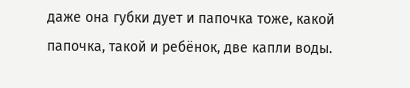даже она губки дует и папочка тоже, какой папочка, такой и ребёнок, две капли воды.